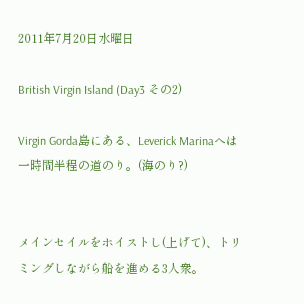2011年7月20日水曜日

British Virgin Island (Day3 その2)

Virgin Gorda島にある、Leverick Marinaへは一時間半程の道のり。(海のり?)


メインセイルをホイストし(上げて)、トリミングしながら船を進める3人衆。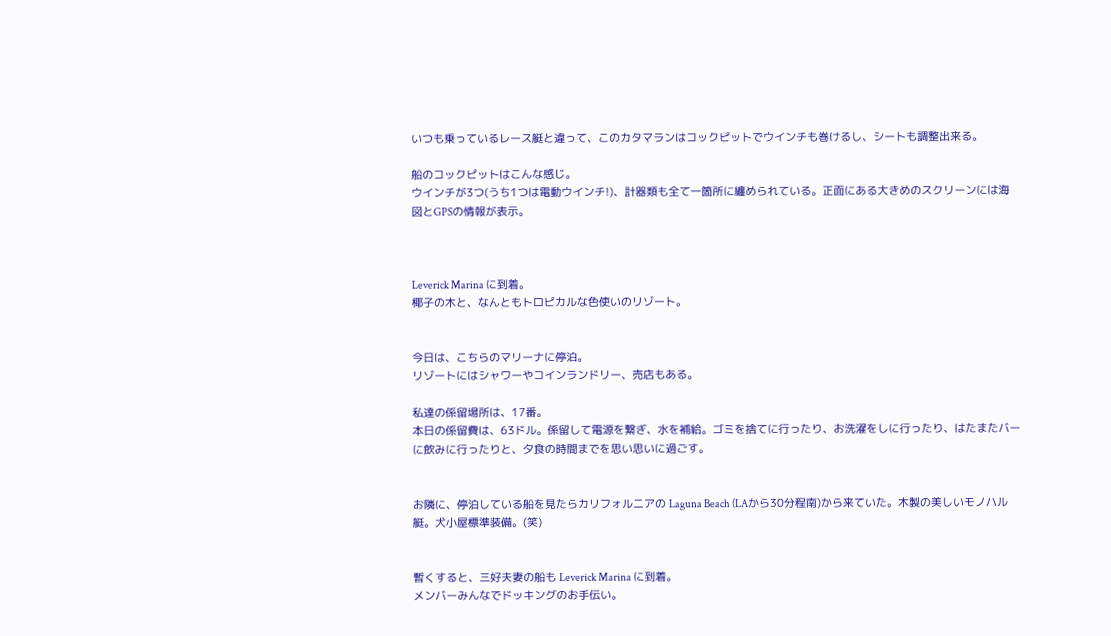いつも乗っているレース艇と違って、このカタマランはコックピットでウインチも巻けるし、シートも調整出来る。

船のコックピットはこんな感じ。
ウインチが3つ(うち1つは電動ウインチ!)、計器類も全て一箇所に纏められている。正面にある大きめのスクリーンには海図とGPSの情報が表示。



Leverick Marina に到着。
椰子の木と、なんともトロピカルな色使いのリゾート。


今日は、こちらのマリーナに停泊。
リゾートにはシャワーやコインランドリー、売店もある。

私達の係留場所は、17番。
本日の係留費は、63ドル。係留して電源を繋ぎ、水を補給。ゴミを捨てに行ったり、お洗濯をしに行ったり、はたまたバーに飲みに行ったりと、夕食の時間までを思い思いに過ごす。


お隣に、停泊している船を見たらカリフォルニアの Laguna Beach (LAから30分程南)から来ていた。木製の美しいモノハル艇。犬小屋標準装備。(笑)


暫くすると、三好夫妻の船も Leverick Marina に到着。
メンバーみんなでドッキングのお手伝い。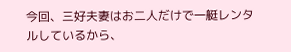今回、三好夫妻はお二人だけで一艇レンタルしているから、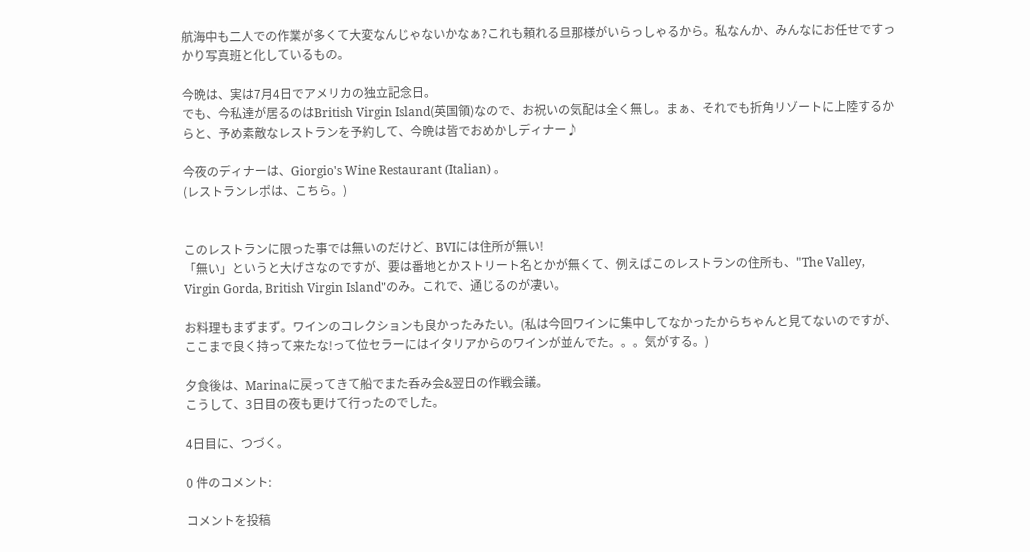航海中も二人での作業が多くて大変なんじゃないかなぁ?これも頼れる旦那様がいらっしゃるから。私なんか、みんなにお任せですっかり写真班と化しているもの。

今晩は、実は7月4日でアメリカの独立記念日。
でも、今私達が居るのはBritish Virgin Island(英国領)なので、お祝いの気配は全く無し。まぁ、それでも折角リゾートに上陸するからと、予め素敵なレストランを予約して、今晩は皆でおめかしディナー♪

今夜のディナーは、Giorgio's Wine Restaurant (Italian) 。
(レストランレポは、こちら。)


このレストランに限った事では無いのだけど、BVIには住所が無い!
「無い」というと大げさなのですが、要は番地とかストリート名とかが無くて、例えばこのレストランの住所も、"The Valley, Virgin Gorda, British Virgin Island"のみ。これで、通じるのが凄い。

お料理もまずまず。ワインのコレクションも良かったみたい。(私は今回ワインに集中してなかったからちゃんと見てないのですが、ここまで良く持って来たな!って位セラーにはイタリアからのワインが並んでた。。。気がする。)

夕食後は、Marinaに戻ってきて船でまた呑み会&翌日の作戦会議。
こうして、3日目の夜も更けて行ったのでした。

4日目に、つづく。

0 件のコメント:

コメントを投稿